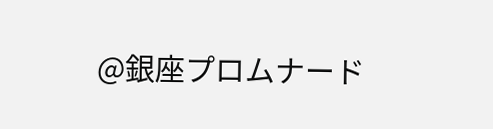@銀座プロムナード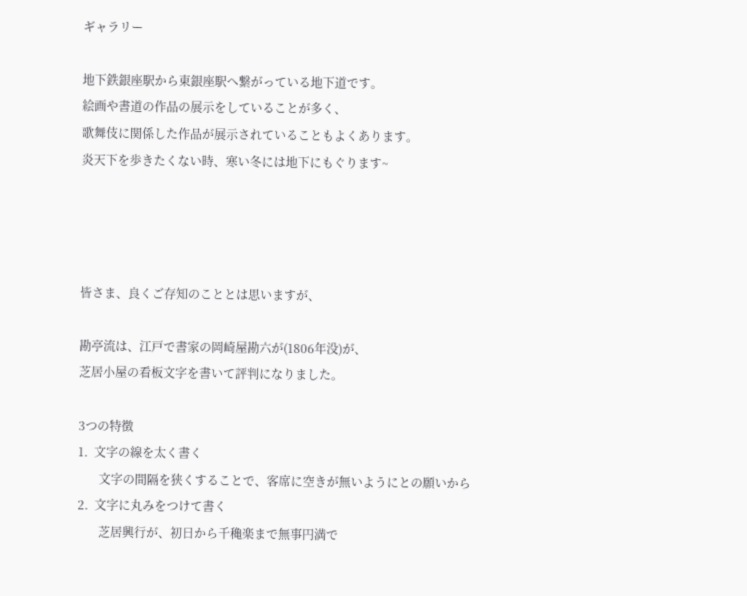ギャラリー

地下鉄銀座駅から東銀座駅へ繋がっている地下道です。
絵画や書道の作品の展示をしていることが多く、
歌舞伎に関係した作品が展示されていることもよくあります。
炎天下を歩きたくない時、寒い冬には地下にもぐります~




皆さま、良くご存知のこととは思いますが、

勘亭流は、江戸で書家の岡崎屋勘六が(1806年没)が、
芝居小屋の看板文字を書いて評判になりました。

3つの特徴
1.  文字の線を太く書く
       文字の間隔を狭くすることで、客席に空きが無いようにとの願いから
2.  文字に丸みをつけて書く
       芝居興行が、初日から千穐楽まで無事円満で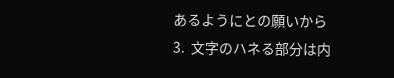あるようにとの願いから
3.  文字のハネる部分は内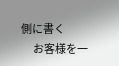側に書く
      お客様を一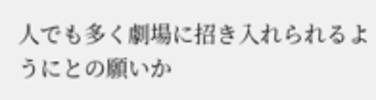人でも多く劇場に招き入れられるようにとの願いか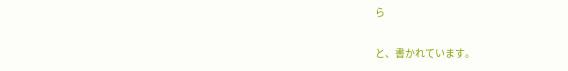ら

と、書かれています。